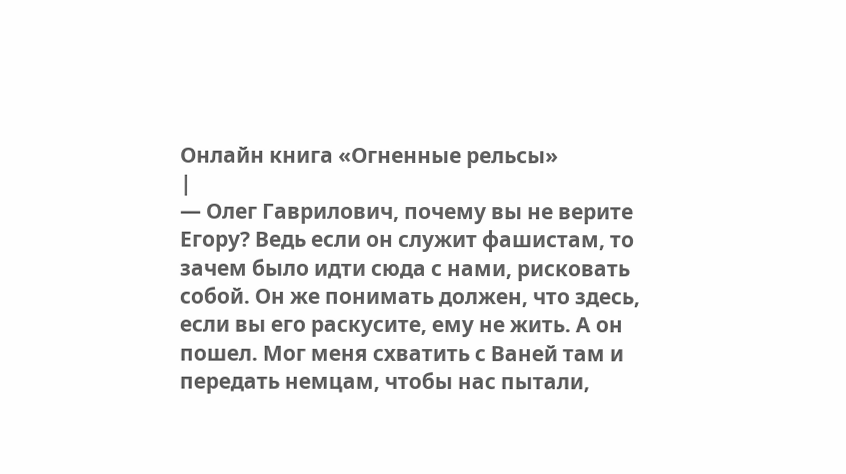Онлайн книга «Огненные рельсы»
|
— Олег Гаврилович, почему вы не верите Егору? Ведь если он служит фашистам, то зачем было идти сюда с нами, рисковать собой. Он же понимать должен, что здесь, если вы его раскусите, ему не жить. А он пошел. Мог меня схватить с Ваней там и передать немцам, чтобы нас пытали,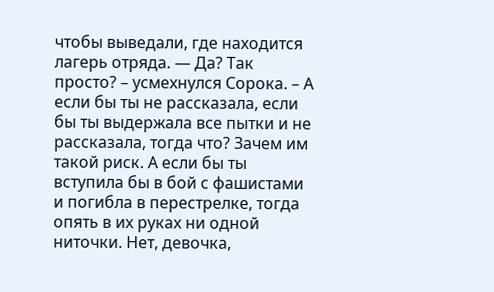чтобы выведали, где находится лагерь отряда. — Да? Так просто? – усмехнулся Сорока. – А если бы ты не рассказала, если бы ты выдержала все пытки и не рассказала, тогда что? Зачем им такой риск. А если бы ты вступила бы в бой с фашистами и погибла в перестрелке, тогда опять в их руках ни одной ниточки. Нет, девочка,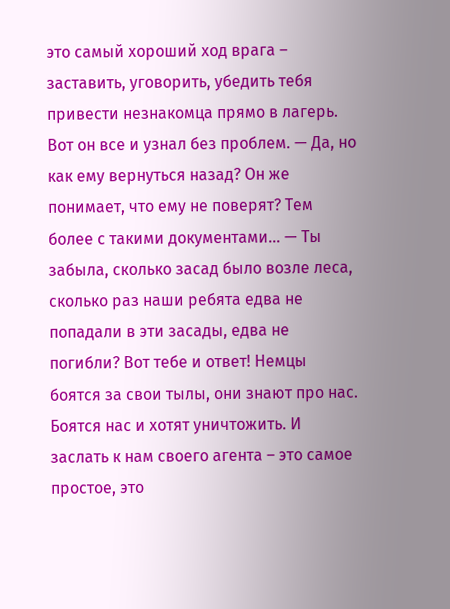это самый хороший ход врага – заставить, уговорить, убедить тебя привести незнакомца прямо в лагерь. Вот он все и узнал без проблем. — Да, но как ему вернуться назад? Он же понимает, что ему не поверят? Тем более с такими документами… — Ты забыла, сколько засад было возле леса, сколько раз наши ребята едва не попадали в эти засады, едва не погибли? Вот тебе и ответ! Немцы боятся за свои тылы, они знают про нас. Боятся нас и хотят уничтожить. И заслать к нам своего агента – это самое простое, это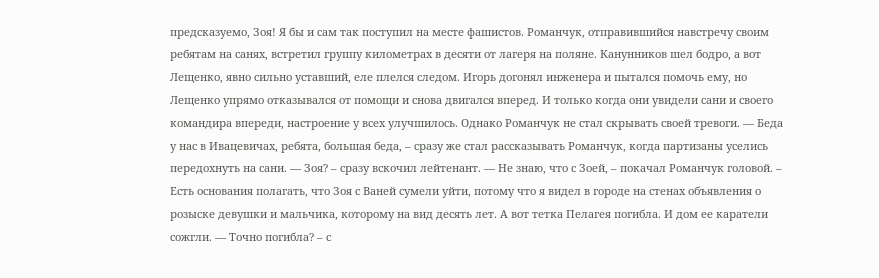предсказуемо, Зоя! Я бы и сам так поступил на месте фашистов. Романчук, отправившийся навстречу своим ребятам на санях, встретил группу километрах в десяти от лагеря на поляне. Канунников шел бодро, а вот Лещенко, явно сильно уставший, еле плелся следом. Игорь догонял инженера и пытался помочь ему, но Лещенко упрямо отказывался от помощи и снова двигался вперед. И только когда они увидели сани и своего командира впереди, настроение у всех улучшилось. Однако Романчук не стал скрывать своей тревоги. — Беда у нас в Ивацевичах, ребята, большая беда, – сразу же стал рассказывать Романчук, когда партизаны уселись передохнуть на сани. — Зоя? – сразу вскочил лейтенант. — Не знаю, что с Зоей, – покачал Романчук головой. – Есть основания полагать, что Зоя с Ваней сумели уйти, потому что я видел в городе на стенах объявления о розыске девушки и мальчика, которому на вид десять лет. А вот тетка Пелагея погибла. И дом ее каратели сожгли. — Точно погибла? – с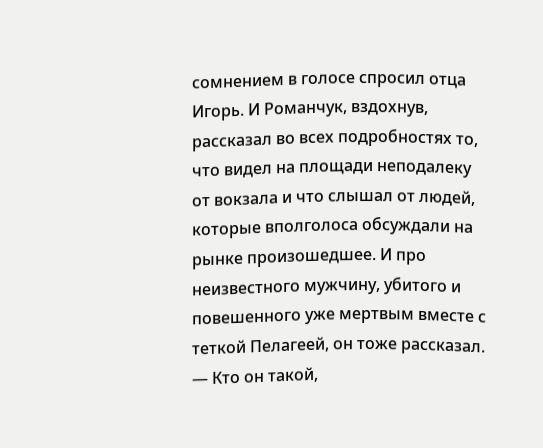сомнением в голосе спросил отца Игорь. И Романчук, вздохнув, рассказал во всех подробностях то, что видел на площади неподалеку от вокзала и что слышал от людей, которые вполголоса обсуждали на рынке произошедшее. И про неизвестного мужчину, убитого и повешенного уже мертвым вместе с теткой Пелагеей, он тоже рассказал. — Кто он такой,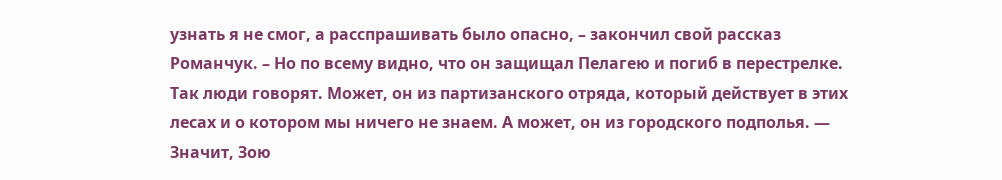узнать я не смог, а расспрашивать было опасно, – закончил свой рассказ Романчук. – Но по всему видно, что он защищал Пелагею и погиб в перестрелке. Так люди говорят. Может, он из партизанского отряда, который действует в этих лесах и о котором мы ничего не знаем. А может, он из городского подполья. — Значит, Зою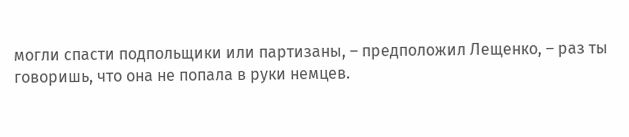могли спасти подпольщики или партизаны, – предположил Лещенко, – раз ты говоришь, что она не попала в руки немцев.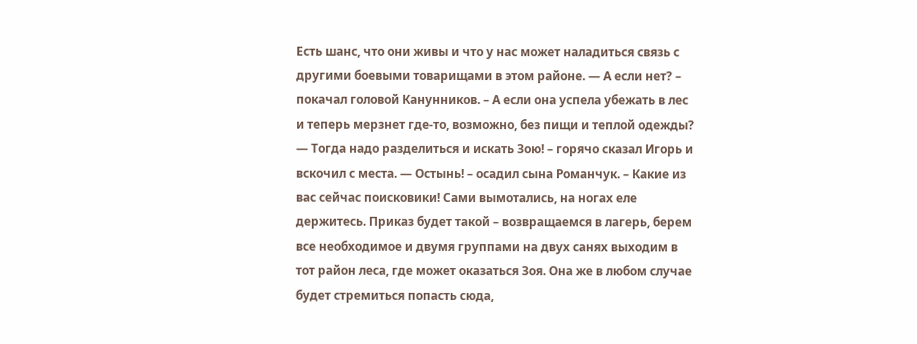Есть шанс, что они живы и что у нас может наладиться связь с другими боевыми товарищами в этом районе. — А если нет? – покачал головой Канунников. – А если она успела убежать в лес и теперь мерзнет где-то, возможно, без пищи и теплой одежды? — Тогда надо разделиться и искать Зою! – горячо сказал Игорь и вскочил с места. — Остынь! – осадил сына Романчук. – Какие из вас сейчас поисковики! Сами вымотались, на ногах еле держитесь. Приказ будет такой – возвращаемся в лагерь, берем все необходимое и двумя группами на двух санях выходим в тот район леса, где может оказаться Зоя. Она же в любом случае будет стремиться попасть сюда,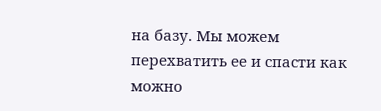на базу. Мы можем перехватить ее и спасти как можно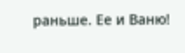раньше. Ее и Ваню!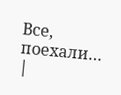Все, поехали… |